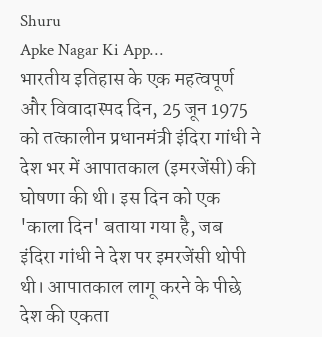Shuru
Apke Nagar Ki App…
भारतीय इतिहास के एक महत्वपूर्ण और विवादास्पद दिन, 25 जून 1975 को तत्कालीन प्रधानमंत्री इंदिरा गांधी ने देश भर में आपातकाल (इमरजेंसी) की घोषणा की थी। इस दिन को एक 'काला दिन' बताया गया है, जब इंदिरा गांधी ने देश पर इमरजेंसी थोपी थी। आपातकाल लागू करने के पीछे देश की एकता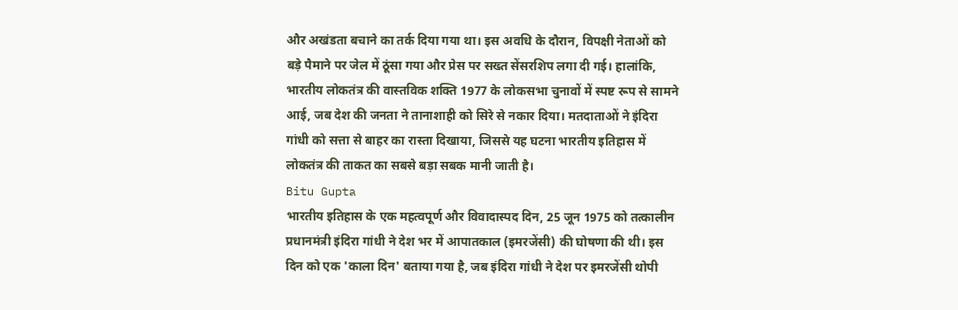और अखंडता बचाने का तर्क दिया गया था। इस अवधि के दौरान, विपक्षी नेताओं को बड़े पैमाने पर जेल में ठूंसा गया और प्रेस पर सख्त सेंसरशिप लगा दी गई। हालांकि, भारतीय लोकतंत्र की वास्तविक शक्ति 1977 के लोकसभा चुनावों में स्पष्ट रूप से सामने आई, जब देश की जनता ने तानाशाही को सिरे से नकार दिया। मतदाताओं ने इंदिरा गांधी को सत्ता से बाहर का रास्ता दिखाया, जिससे यह घटना भारतीय इतिहास में लोकतंत्र की ताकत का सबसे बड़ा सबक मानी जाती है।
Bitu Gupta
भारतीय इतिहास के एक महत्वपूर्ण और विवादास्पद दिन, 25 जून 1975 को तत्कालीन प्रधानमंत्री इंदिरा गांधी ने देश भर में आपातकाल (इमरजेंसी) की घोषणा की थी। इस दिन को एक 'काला दिन' बताया गया है, जब इंदिरा गांधी ने देश पर इमरजेंसी थोपी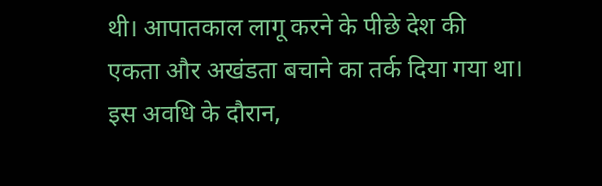थी। आपातकाल लागू करने के पीछे देश की एकता और अखंडता बचाने का तर्क दिया गया था। इस अवधि के दौरान,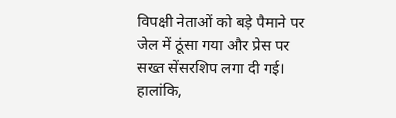विपक्षी नेताओं को बड़े पैमाने पर जेल में ठूंसा गया और प्रेस पर सख्त सेंसरशिप लगा दी गई। हालांकि,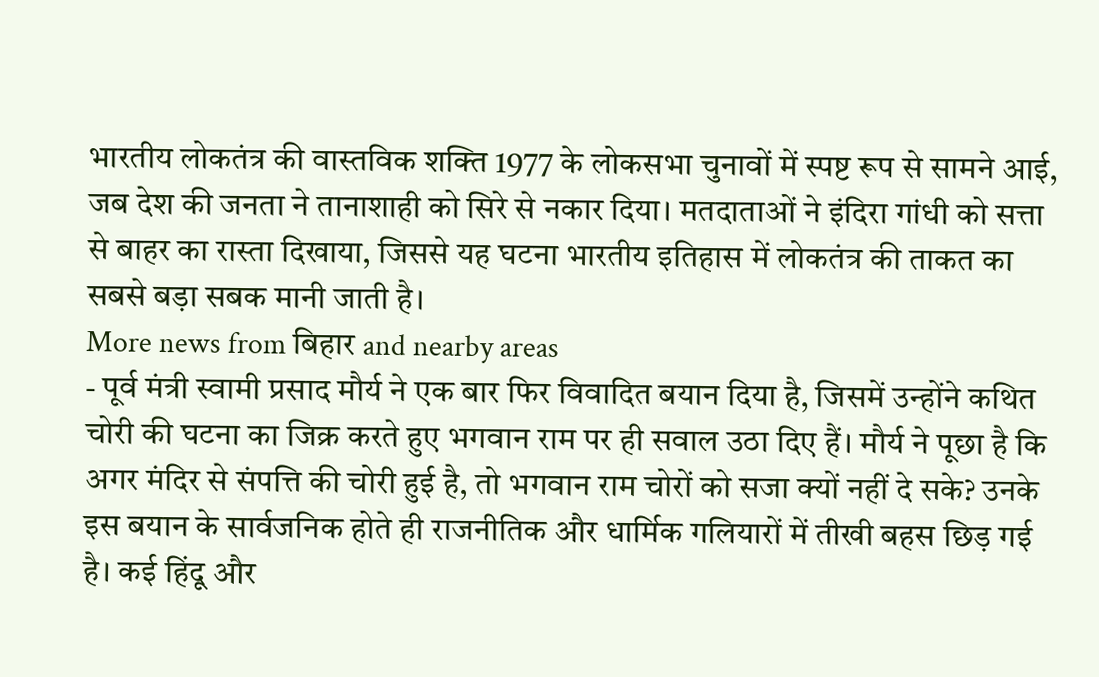भारतीय लोकतंत्र की वास्तविक शक्ति 1977 के लोकसभा चुनावों में स्पष्ट रूप से सामने आई, जब देश की जनता ने तानाशाही को सिरे से नकार दिया। मतदाताओं ने इंदिरा गांधी को सत्ता से बाहर का रास्ता दिखाया, जिससे यह घटना भारतीय इतिहास में लोकतंत्र की ताकत का सबसे बड़ा सबक मानी जाती है।
More news from बिहार and nearby areas
- पूर्व मंत्री स्वामी प्रसाद मौर्य ने एक बार फिर विवादित बयान दिया है, जिसमें उन्होंने कथित चोरी की घटना का जिक्र करते हुए भगवान राम पर ही सवाल उठा दिए हैं। मौर्य ने पूछा है कि अगर मंदिर से संपत्ति की चोरी हुई है, तो भगवान राम चोरों को सजा क्यों नहीं दे सके? उनके इस बयान के सार्वजनिक होते ही राजनीतिक और धार्मिक गलियारों में तीखी बहस छिड़ गई है। कई हिंदू और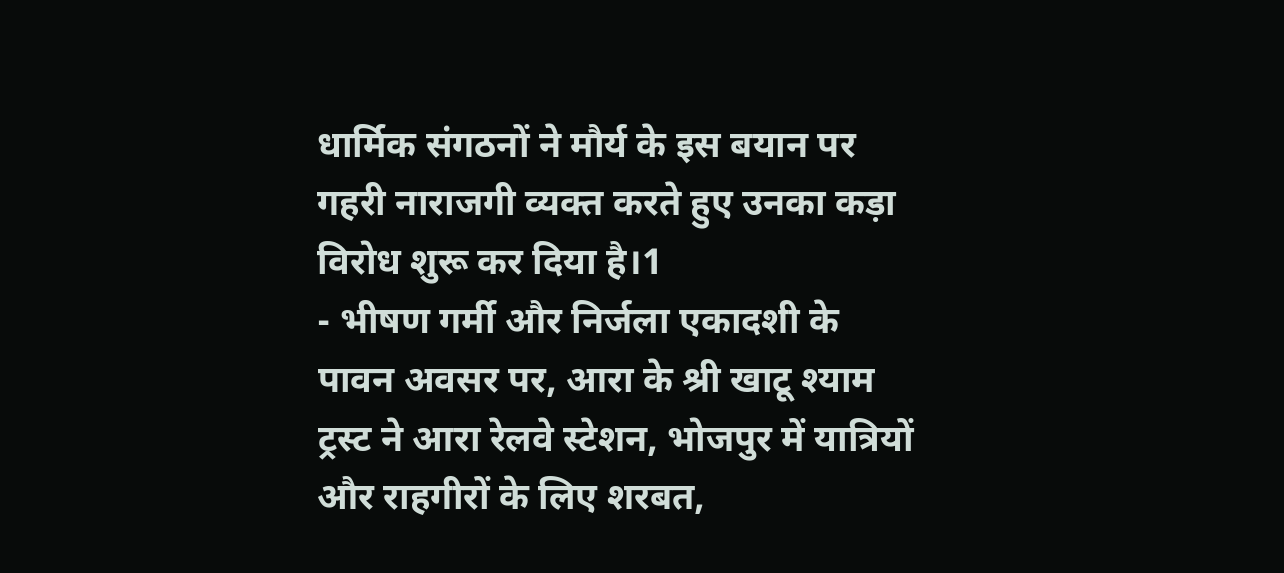धार्मिक संगठनों ने मौर्य के इस बयान पर गहरी नाराजगी व्यक्त करते हुए उनका कड़ा विरोध शुरू कर दिया है।1
- भीषण गर्मी और निर्जला एकादशी के पावन अवसर पर, आरा के श्री खाटू श्याम ट्रस्ट ने आरा रेलवे स्टेशन, भोजपुर में यात्रियों और राहगीरों के लिए शरबत,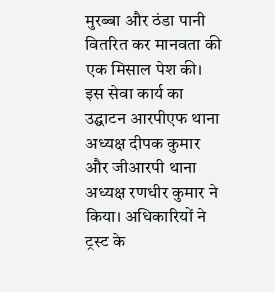मुरब्बा और ठंडा पानी वितरित कर मानवता की एक मिसाल पेश की। इस सेवा कार्य का उद्घाटन आरपीएफ थाना अध्यक्ष दीपक कुमार और जीआरपी थाना अध्यक्ष रणधीर कुमार ने किया। अधिकारियों ने ट्रस्ट के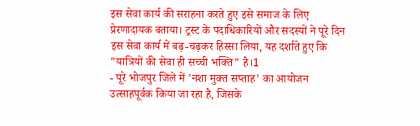इस सेवा कार्य की सराहना करते हुए इसे समाज के लिए प्रेरणादायक बताया। ट्रस्ट के पदाधिकारियों और सदस्यों ने पूरे दिन इस सेवा कार्य में बढ़-चढ़कर हिस्सा लिया, यह दर्शाते हुए कि "यात्रियों की सेवा ही सच्ची भक्ति" है।1
- पूरे भोजपुर जिले में 'नशा मुक्त सप्ताह' का आयोजन उत्साहपूर्वक किया जा रहा है, जिसके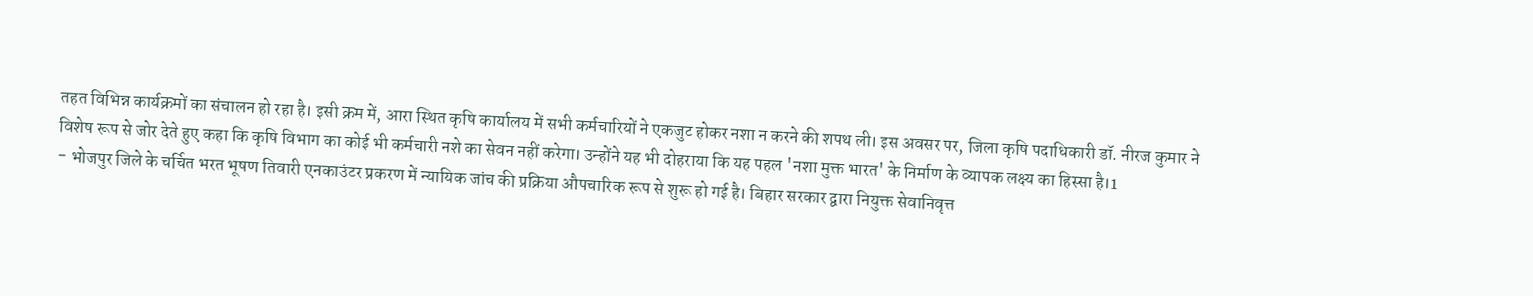तहत विभिन्न कार्यक्रमों का संचालन हो रहा है। इसी क्रम में, आरा स्थित कृषि कार्यालय में सभी कर्मचारियों ने एकजुट होकर नशा न करने की शपथ ली। इस अवसर पर, जिला कृषि पदाधिकारी डॉ. नीरज कुमार ने विशेष रूप से जोर देते हुए कहा कि कृषि विभाग का कोई भी कर्मचारी नशे का सेवन नहीं करेगा। उन्होंने यह भी दोहराया कि यह पहल 'नशा मुक्त भारत' के निर्माण के व्यापक लक्ष्य का हिस्सा है।1
- भोजपुर जिले के चर्चित भरत भूषण तिवारी एनकाउंटर प्रकरण में न्यायिक जांच की प्रक्रिया औपचारिक रूप से शुरू हो गई है। बिहार सरकार द्वारा नियुक्त सेवानिवृत्त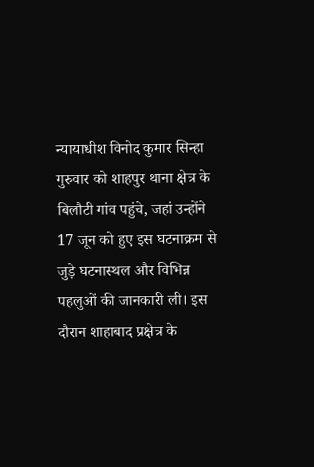न्यायाधीश विनोद कुमार सिन्हा गुरुवार को शाहपुर थाना क्षेत्र के बिलौटी गांव पहुंचे, जहां उन्होंने 17 जून को हुए इस घटनाक्रम से जुड़े घटनास्थल और विभिन्न पहलुओं की जानकारी ली। इस दौरान शाहाबाद प्रक्षेत्र के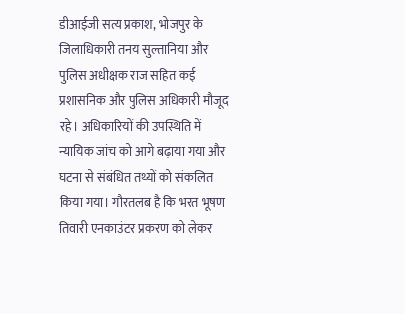डीआईजी सत्य प्रकाश, भोजपुर के जिलाधिकारी तनय सुल्तानिया और पुलिस अधीक्षक राज सहित कई प्रशासनिक और पुलिस अधिकारी मौजूद रहे। अधिकारियों की उपस्थिति में न्यायिक जांच को आगे बढ़ाया गया और घटना से संबंधित तथ्यों को संकलित किया गया। गौरतलब है कि भरत भूषण तिवारी एनकाउंटर प्रकरण को लेकर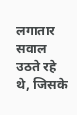लगातार सवाल उठते रहे थे, जिसके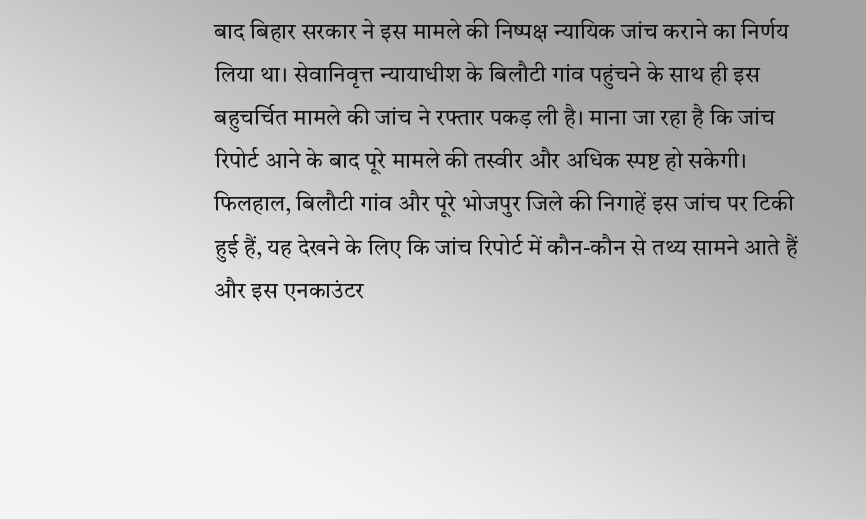बाद बिहार सरकार ने इस मामले की निष्पक्ष न्यायिक जांच कराने का निर्णय लिया था। सेवानिवृत्त न्यायाधीश के बिलौटी गांव पहुंचने के साथ ही इस बहुचर्चित मामले की जांच ने रफ्तार पकड़ ली है। माना जा रहा है कि जांच रिपोर्ट आने के बाद पूरे मामले की तस्वीर और अधिक स्पष्ट हो सकेगी। फिलहाल, बिलौटी गांव और पूरे भोजपुर जिले की निगाहें इस जांच पर टिकी हुई हैं, यह देखने के लिए कि जांच रिपोर्ट में कौन-कौन से तथ्य सामने आते हैं और इस एनकाउंटर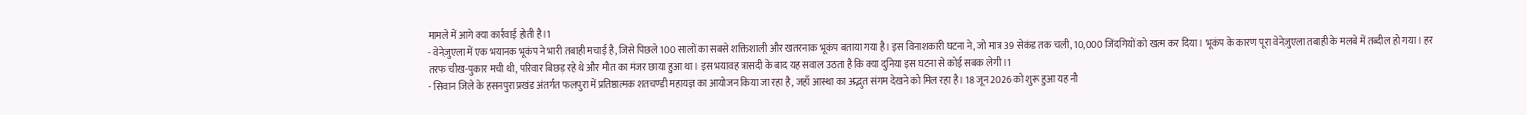मामले में आगे क्या कार्रवाई होती है।1
- वेनेज़ुएला में एक भयानक भूकंप ने भारी तबाही मचाई है, जिसे पिछले 100 सालों का सबसे शक्तिशाली और खतरनाक भूकंप बताया गया है। इस विनाशकारी घटना ने, जो मात्र 39 सेकंड तक चली, 10,000 जिंदगियों को खत्म कर दिया। भूकंप के कारण पूरा वेनेज़ुएला तबाही के मलबे में तब्दील हो गया। हर तरफ चीख-पुकार मची थी, परिवार बिछड़ रहे थे और मौत का मंजर छाया हुआ था। इस भयावह त्रासदी के बाद यह सवाल उठता है कि क्या दुनिया इस घटना से कोई सबक लेगी।1
- सिवान जिले के हसनपुरा प्रखंड अंतर्गत फलपुरा में प्रतिष्ठात्मक शतचण्डी महायज्ञ का आयोजन किया जा रहा है, जहाँ आस्था का अद्भुत संगम देखने को मिल रहा है। 18 जून 2026 को शुरू हुआ यह नौ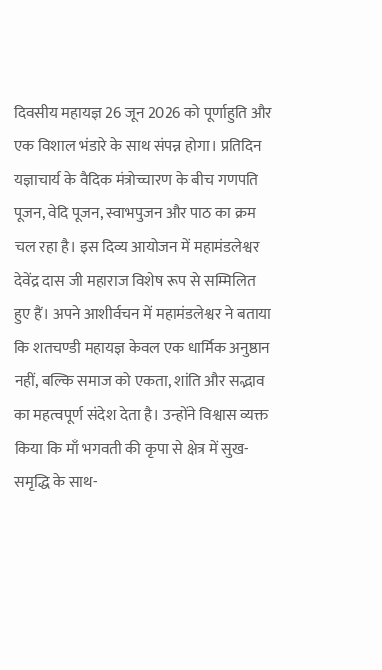दिवसीय महायज्ञ 26 जून 2026 को पूर्णाहुति और एक विशाल भंडारे के साथ संपन्न होगा। प्रतिदिन यज्ञाचार्य के वैदिक मंत्रोच्चारण के बीच गणपति पूजन, वेदि पूजन, स्वाभपुजन और पाठ का क्रम चल रहा है। इस दिव्य आयोजन में महामंडलेश्वर देवेंद्र दास जी महाराज विशेष रूप से सम्मिलित हुए हैं। अपने आशीर्वचन में महामंडलेश्वर ने बताया कि शतचण्डी महायज्ञ केवल एक धार्मिक अनुष्ठान नहीं, बल्कि समाज को एकता, शांति और सद्भाव का महत्वपूर्ण संदेश देता है। उन्होंने विश्वास व्यक्त किया कि माँ भगवती की कृपा से क्षेत्र में सुख-समृद्धि के साथ-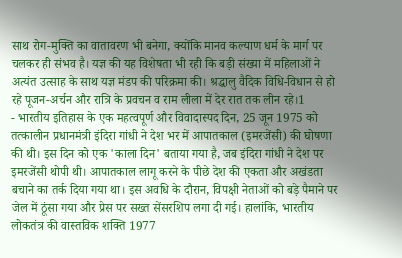साथ रोग-मुक्ति का वातावरण भी बनेगा, क्योंकि मानव कल्याण धर्म के मार्ग पर चलकर ही संभव है। यज्ञ की यह विशेषता भी रही कि बड़ी संख्या में महिलाओं ने अत्यंत उत्साह के साथ यज्ञ मंडप की परिक्रमा की। श्रद्धालु वैदिक विधि-विधान से हो रहे पूजन-अर्चन और रात्रि के प्रवचन व राम लीला में देर रात तक लीन रहे।1
- भारतीय इतिहास के एक महत्वपूर्ण और विवादास्पद दिन, 25 जून 1975 को तत्कालीन प्रधानमंत्री इंदिरा गांधी ने देश भर में आपातकाल (इमरजेंसी) की घोषणा की थी। इस दिन को एक 'काला दिन' बताया गया है, जब इंदिरा गांधी ने देश पर इमरजेंसी थोपी थी। आपातकाल लागू करने के पीछे देश की एकता और अखंडता बचाने का तर्क दिया गया था। इस अवधि के दौरान, विपक्षी नेताओं को बड़े पैमाने पर जेल में ठूंसा गया और प्रेस पर सख्त सेंसरशिप लगा दी गई। हालांकि, भारतीय लोकतंत्र की वास्तविक शक्ति 1977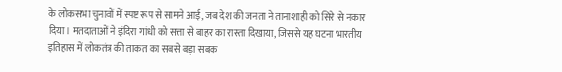के लोकसभा चुनावों में स्पष्ट रूप से सामने आई, जब देश की जनता ने तानाशाही को सिरे से नकार दिया। मतदाताओं ने इंदिरा गांधी को सत्ता से बाहर का रास्ता दिखाया, जिससे यह घटना भारतीय इतिहास में लोकतंत्र की ताकत का सबसे बड़ा सबक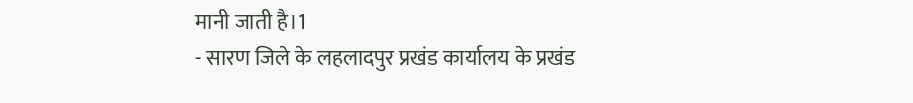मानी जाती है।1
- सारण जिले के लहलादपुर प्रखंड कार्यालय के प्रखंड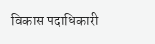विकास पदाधिकारी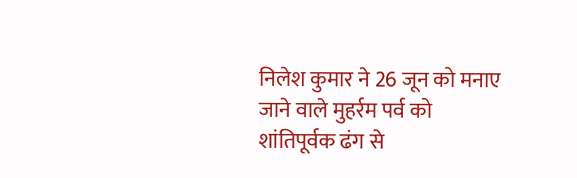निलेश कुमार ने 26 जून को मनाए जाने वाले मुहर्रम पर्व को शांतिपूर्वक ढंग से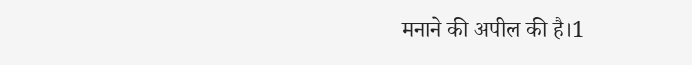मनाने की अपील की है।1